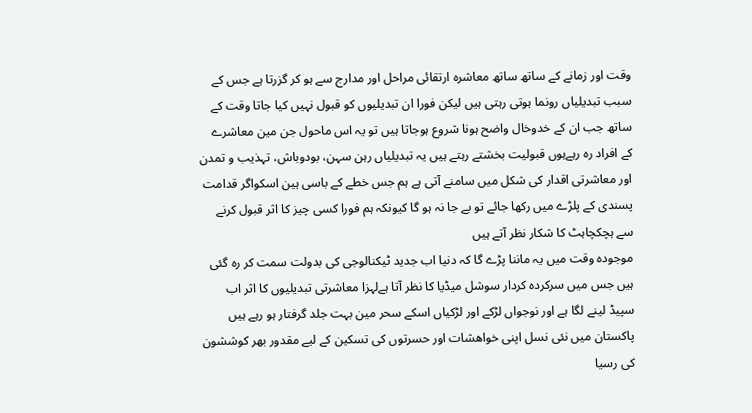وقت اور زمانے کے ساتھ ساتھ معاشرہ ارتقائی مراحل اور مدارج سے ہو کر گزرتا ہے جس کے سبب تبدیلیاں رونما ہوتی رہتی ہیں لیکن فورا ان تبدیلیوں کو قبول نہیں کیا جاتا وقت کے ساتھ جب ان کے خدوخال واضح ہونا شروع ہوجاتا ہیں تو یہ اس ماحول جن مین معاشرے کے افراد رہ رہےہوں قبولیت بخشتے رہتے ہیں یہ تبدیلیاں رہن سہن، بودوباش، تہذیب و تمدن اور معاشرتی اقدار کی شکل میں سامنے آتی ہے ہم جس خطے کے باسی ہین اسکواگر قدامت پسندی کے پلڑے میں رکھا جائے تو بے جا نہ ہو گا کیونکہ ہم فورا کسی چیز کا اثر قبول کرنے سے ہچکچاہٹ کا شکار نظر آتے ہیں
موجودہ وقت میں یہ ماننا پڑے گا کہ دنیا اب جدید ٹیکنالوجی کی بدولت سمت کر رہ گئی ہیں جس میں سرکردہ کردار سوشل میڈیا کا نظر آتا ہےلہزا معاشرتی تبدیلیوں کا اثر اب سپیڈ لینے لگا ہے اور نوجواں لڑکے اور لڑکیاں اسکے سحر مین بہت جلد گرفتار ہو رہے ہیں پاکستان میں نئی نسل اپنی خواھشات اور حسرتوں کی تسکین کے لیے مقدور بھر کوششون کی رسیا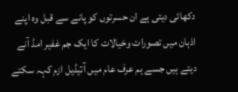دکھائی دیتی ہے ان حسرتوں کو پانے سے قبل وہ اپنے اذہان میں تصورات وخیالات کا ایک جم غفیر امڈ آنے دیتے ہیں جسے ہم عرف عام میں آںٓیڈیل ازم کہہ سکتے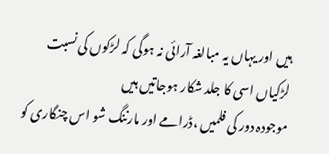ہیں اور یہاں یہ مبالغہ آرائی نہ ہوگی کہ لڑکوں کی نسبت لڑکیاں اسی کا جلد شکار ہوجاتیں ہیں
موجودہ دور کی فلمیں ،ڈرامے اور مارننگ شو اس چنگاری کو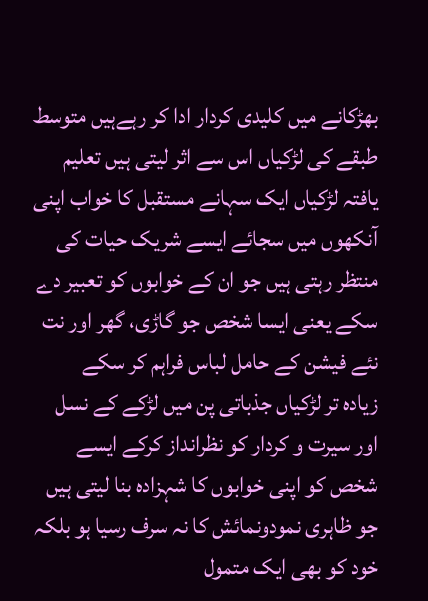بھڑکانے میں کلیدی کردار ادا کر رہےہیں متوسط طبقے کی لڑکیاں اس سے اثر لیتی ہیں تعلیم یافتہ لڑکیاں ایک سہانے مستقبل کا خواب اپنی آنکھوں میں سجائے ایسے شریک حیات کی منتظر رہتی ہیں جو ان کے خوابوں کو تعبیر دے سکے یعنی ایسا شخص جو گاڑی، گھر اور نت نئے فیشن کے حامل لباس فراہم کر سکے
زیادہ تر لڑکیاں جذباتی پن میں لڑکے کے نسل اور سیرت و کردار کو نظرانداز کرکے ایسے شخص کو اپنی خوابوں کا شہزادہ بنا لیتی ہیں جو ظاہری نمودونمائش کا نہ سرف رسیا ہو بلکہ خود کو بھی ایک متمول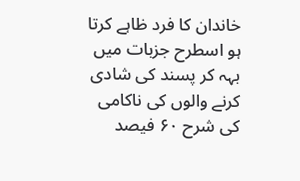خاندان کا فرد ظاہے کرتا ہو اسطرح جزبات میں بہہ کر پسند کی شادی کرنے والوں کی ناکامی کی شرح ۶۰ فیصد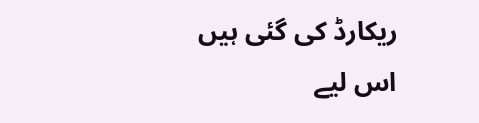ریکارڈ کی گئی ہیں
اس لیے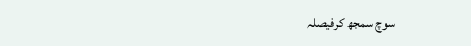سوچ سمجھ کرفیصلہ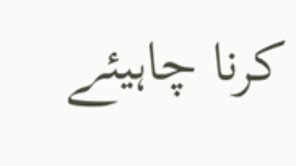کرنا چاہیئے